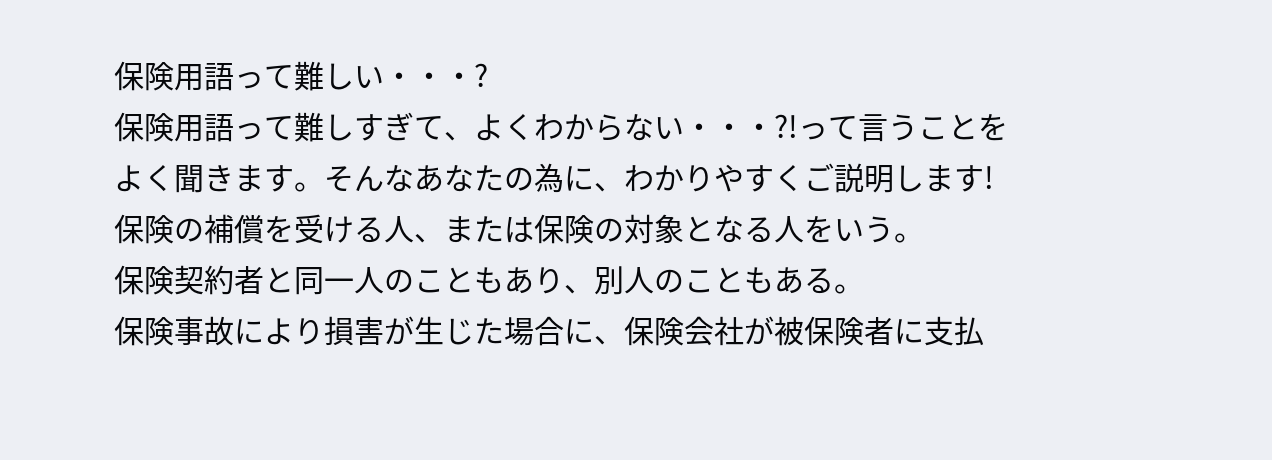保険用語って難しい・・・?
保険用語って難しすぎて、よくわからない・・・?!って言うことを
よく聞きます。そんなあなたの為に、わかりやすくご説明します!
保険の補償を受ける人、または保険の対象となる人をいう。
保険契約者と同一人のこともあり、別人のこともある。
保険事故により損害が生じた場合に、保険会社が被保険者に支払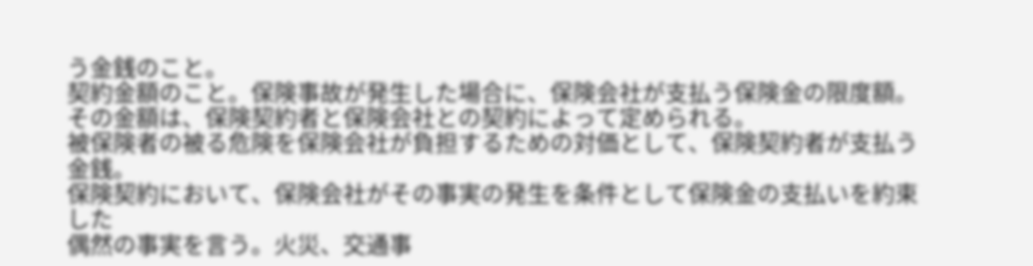う金銭のこと。
契約金額のこと。保険事故が発生した場合に、保険会社が支払う保険金の限度額。
その金額は、保険契約者と保険会社との契約によって定められる。
被保険者の被る危険を保険会社が負担するための対価として、保険契約者が支払う金銭。
保険契約において、保険会社がその事実の発生を条件として保険金の支払いを約束した
偶然の事実を言う。火災、交通事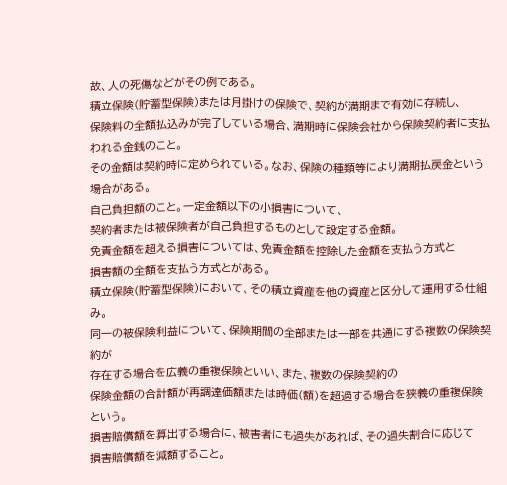故、人の死傷などがその例である。
積立保険(貯蓄型保険)または月掛けの保険で、契約が満期まで有効に存続し、
保険料の全額払込みが完了している場合、満期時に保険会社から保険契約者に支払われる金銭のこと。
その金額は契約時に定められている。なお、保険の種類等により満期払戻金という場合がある。
自己負担額のこと。一定金額以下の小損害について、
契約者または被保険者が自己負担するものとして設定する金額。
免責金額を超える損害については、免責金額を控除した金額を支払う方式と
損害額の全額を支払う方式とがある。
積立保険(貯蓄型保険)において、その積立資産を他の資産と区分して運用する仕組み。
同一の被保険利益について、保険期間の全部または一部を共通にする複数の保険契約が
存在する場合を広義の重複保険といい、また、複数の保険契約の
保険金額の合計額が再調達価額または時価(額)を超過する場合を狭義の重複保険という。
損害賠償額を算出する場合に、被害者にも過失があれば、その過失割合に応じて
損害賠償額を減額すること。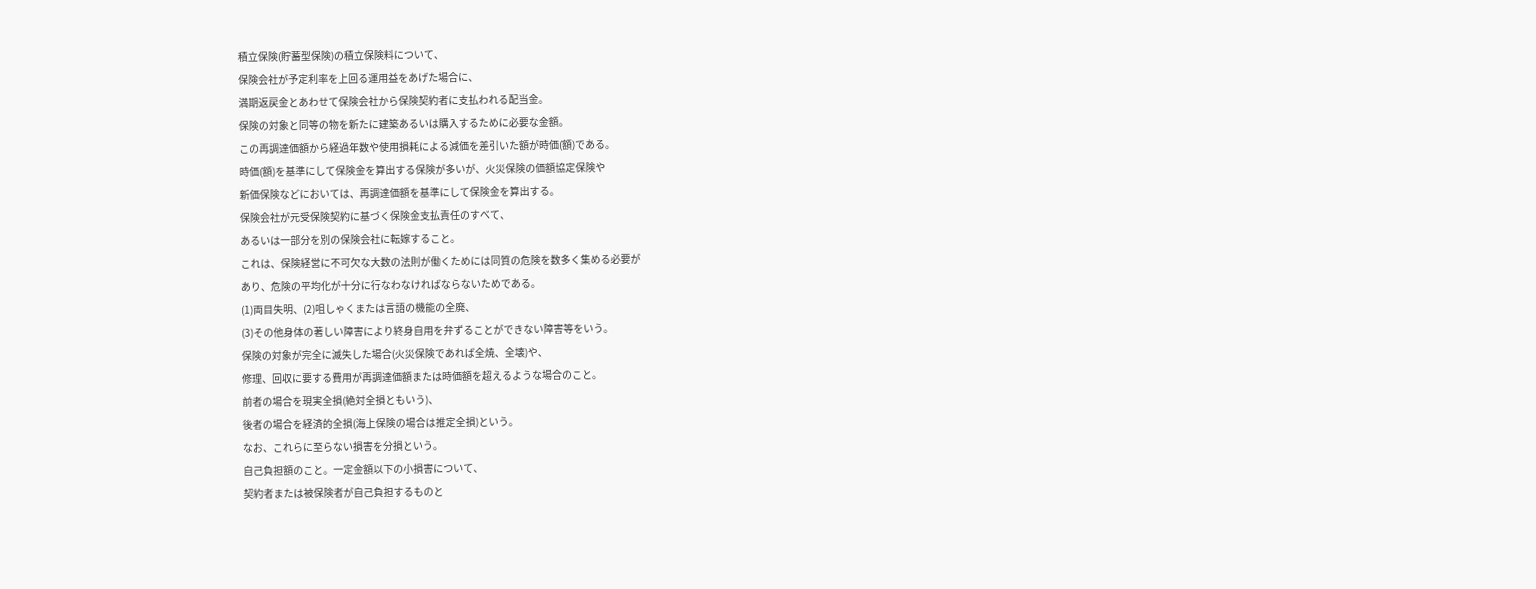積立保険(貯蓄型保険)の積立保険料について、
保険会社が予定利率を上回る運用益をあげた場合に、
満期返戻金とあわせて保険会社から保険契約者に支払われる配当金。
保険の対象と同等の物を新たに建築あるいは購入するために必要な金額。
この再調達価額から経過年数や使用損耗による減価を差引いた額が時価(額)である。
時価(額)を基準にして保険金を算出する保険が多いが、火災保険の価額協定保険や
新価保険などにおいては、再調達価額を基準にして保険金を算出する。
保険会社が元受保険契約に基づく保険金支払責任のすべて、
あるいは一部分を別の保険会社に転嫁すること。
これは、保険経営に不可欠な大数の法則が働くためには同質の危険を数多く集める必要が
あり、危険の平均化が十分に行なわなければならないためである。
(1)両目失明、(2)咀しゃくまたは言語の機能の全廃、
(3)その他身体の著しい障害により終身自用を弁ずることができない障害等をいう。
保険の対象が完全に滅失した場合(火災保険であれば全焼、全壊)や、
修理、回収に要する費用が再調達価額または時価額を超えるような場合のこと。
前者の場合を現実全損(絶対全損ともいう)、
後者の場合を経済的全損(海上保険の場合は推定全損)という。
なお、これらに至らない損害を分損という。
自己負担額のこと。一定金額以下の小損害について、
契約者または被保険者が自己負担するものと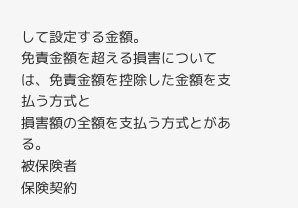して設定する金額。
免責金額を超える損害については、免責金額を控除した金額を支払う方式と
損害額の全額を支払う方式とがある。
被保険者
保険契約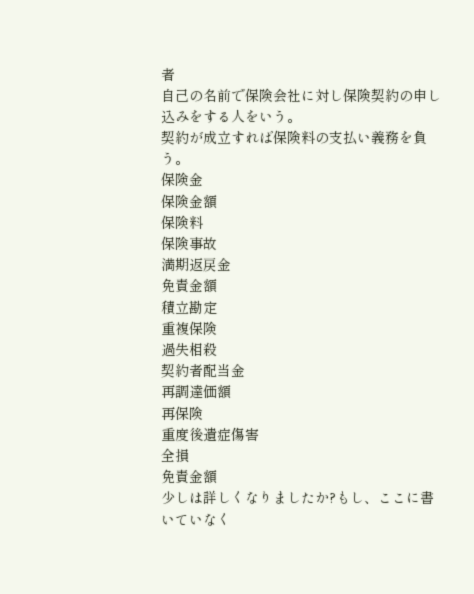者
自己の名前で保険会社に対し保険契約の申し込みをする人をいう。
契約が成立すれば保険料の支払い義務を負う。
保険金
保険金額
保険料
保険事故
満期返戻金
免責金額
積立勘定
重複保険
過失相殺
契約者配当金
再調達価額
再保険
重度後遺症傷害
全損
免責金額
少しは詳しくなりましたか?もし、ここに書いていなく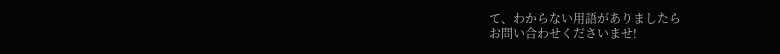て、わからない用語がありましたら
お問い合わせくださいませ!